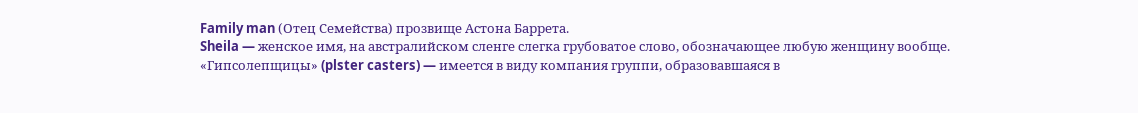Family man (Отец Семейства) прозвище Астона Баррета.
Sheila — женское имя, на австралийском сленге слегка грубоватое слово, обозначающее любую женщину вообще.
«Гипсолепщицы» (plster casters) — имеется в виду компания группи, образовавшаяся в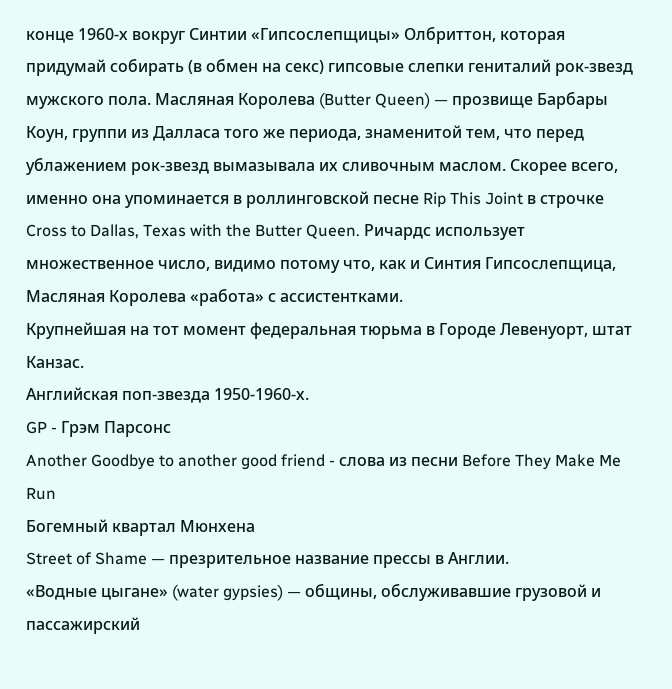конце 1960-х вокруг Синтии «Гипсослепщицы» Олбриттон, которая придумай собирать (в обмен на секс) гипсовые слепки гениталий рок-звезд мужского пола. Масляная Королева (Butter Queen) — прозвище Барбары Коун, группи из Далласа того же периода, знаменитой тем, что перед ублажением рок-звезд вымазывала их сливочным маслом. Скорее всего, именно она упоминается в роллинговской песне Rip This Joint в строчке Cross to Dallas, Texas with the Butter Queen. Ричардс использует множественное число, видимо потому что, как и Синтия Гипсослепщица, Масляная Королева «работа» с ассистентками.
Крупнейшая на тот момент федеральная тюрьма в Городе Левенуорт, штат Канзас.
Английская поп-звезда 1950-1960-х.
GP - Грэм Парсонс
Another Goodbye to another good friend - слова из песни Before They Make Me Run
Богемный квартал Мюнхена
Street of Shame — презрительное название прессы в Англии.
«Водные цыгане» (water gypsies) — общины, обслуживавшие грузовой и пассажирский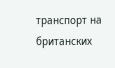транспорт на британских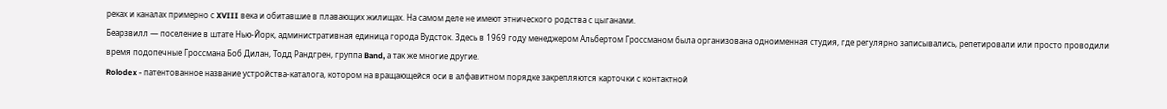реках и каналах примерно с XVIII века и обитавшие в плавающих жилищах. На самом деле не имеют этнического родства с цыганами.
Беарзвилл — поселение в штате Нью-Йорк, административная единица города Вудсток. Здесь в 1969 году менеджером Альбертом Гроссманом была организована одноименная студия, где регулярно записывались, репетировали или просто проводили время подопечные Гроссмана Боб Дилан, Тодд Рандгрен, группа Band, а так же многие другие.
Rolodex - патентованное название устройства-каталога, котором на вращающейся оси в алфавитном порядке закрепляются карточки с контактной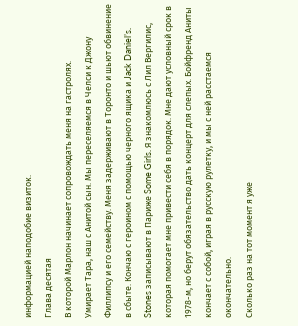информацией наподобие визиток.
Глава десятая
В которой Марлон начинает сопровождать меня на гастролях.
Умирает Тара, наш с Анитой сын. Мы переселяемся в Челси к Джону Филлипсу и его семейству. Меня задерживают в Торонто и шьют обвинение в сбыте. Кончаю с героином с помощью черного ящика и Jack Daniel’s. Stones записывают в Париже Some Girls. Я знакомлюсь с Лил Вергилис, которая помогает мне привести себя в порядок. Мне дают условный срок в 1978-м, но берут обязательство дать концерт для слепых. Бойфренд Аниты кончает с собой, играя в русскую рулетку, и мы с ней расстаемся окончательно.
Сколько раз на тот момент я уже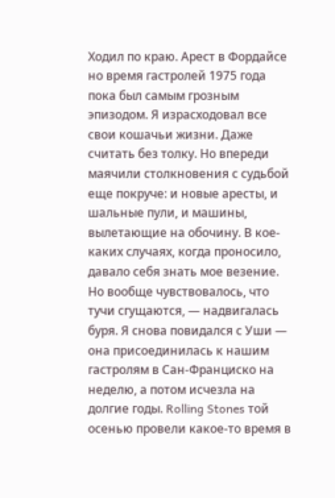Ходил по краю. Арест в Фордайсе но время гастролей 1975 года пока был самым грозным эпизодом. Я израсходовал все свои кошачьи жизни. Даже считать без толку. Но впереди маячили столкновения с судьбой еще покруче: и новые аресты, и шальные пули, и машины, вылетающие на обочину. В кое-каких случаях, когда проносило, давало себя знать мое везение. Но вообще чувствовалось, что тучи сгущаются, — надвигалась буря. Я снова повидался с Уши — она присоединилась к нашим гастролям в Сан-Франциско на неделю, а потом исчезла на долгие годы. Rolling Stones той осенью провели какое-то время в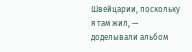Швейцарии, поскольку я там жил, — доделывали альбом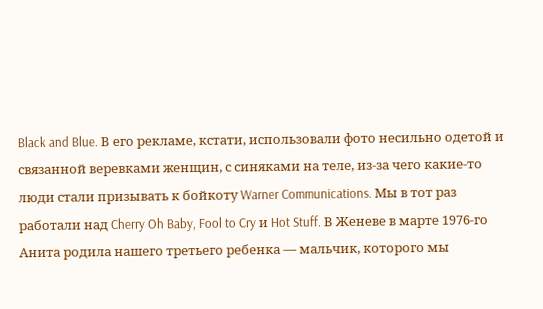Black and Blue. В его рекламе, кстати, использовали фото несильно одетой и связанной веревками женщин, с синяками на теле, из-за чего какие-то люди стали призывать к бойкоту Warner Communications. Мы в тот раз работали над Cherry Oh Baby, Fool to Cry и Hot Stuff. В Женеве в марте 1976-го Анита родила нашего третьего ребенка — мальчик, которого мы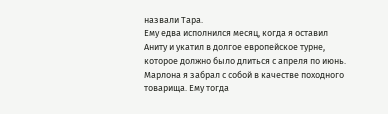назвали Тара.
Ему едва исполнился месяц, когда я оставил Аниту и укатил в долгое европейское турне, которое должно было длиться с апреля по июнь. Марлона я забрал с собой в качестве походного товарища. Ему тогда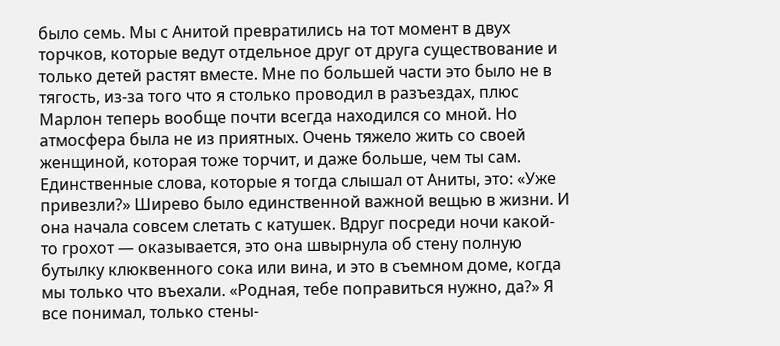было семь. Мы с Анитой превратились на тот момент в двух торчков, которые ведут отдельное друг от друга существование и только детей растят вместе. Мне по большей части это было не в тягость, из-за того что я столько проводил в разъездах, плюс Марлон теперь вообще почти всегда находился со мной. Но атмосфера была не из приятных. Очень тяжело жить со своей женщиной, которая тоже торчит, и даже больше, чем ты сам. Единственные слова, которые я тогда слышал от Аниты, это: «Уже привезли?» Ширево было единственной важной вещью в жизни. И она начала совсем слетать с катушек. Вдруг посреди ночи какой-то грохот — оказывается, это она швырнула об стену полную бутылку клюквенного сока или вина, и это в съемном доме, когда мы только что въехали. «Родная, тебе поправиться нужно, да?» Я все понимал, только стены-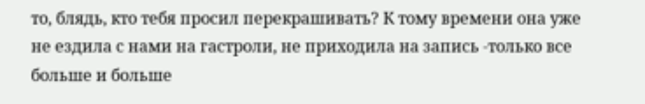то, блядь, кто тебя просил перекрашивать? К тому времени она уже не ездила с нами на гастроли, не приходила на запись -только все больше и больше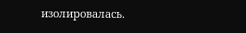изолировалась.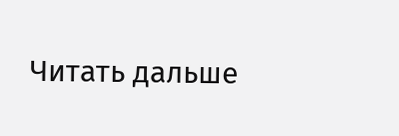Читать дальше